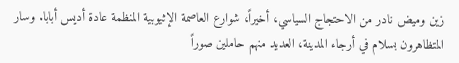زين وميض نادر من الاحتجاج السياسي، أخيراً، شوارع العاصمة الإثيوبية المنظمة عادة أديس أبابا. وسار المتظاهرون بسلام في أرجاء المدينة، العديد منهم حاملين صوراً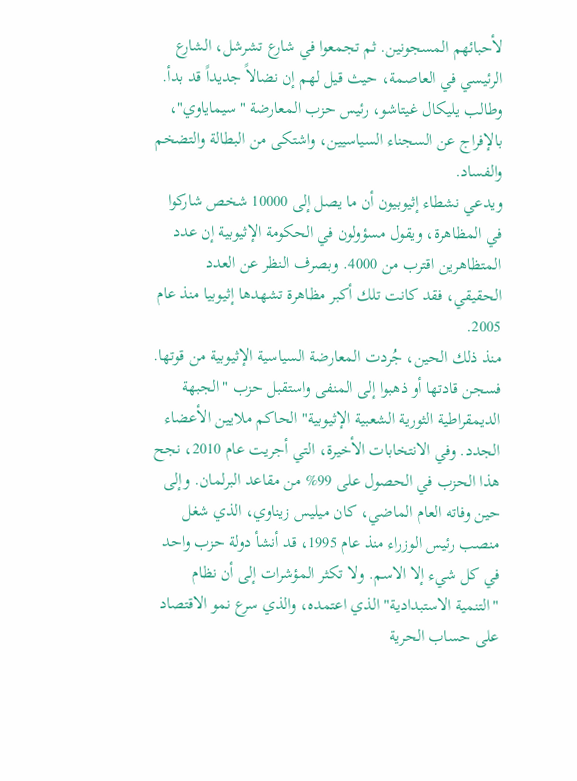لأحبائهم المسجونين. ثم تجمعوا في شارع تشرشل، الشارع الرئيسي في العاصمة، حيث قيل لهم إن نضالاً جديداً قد بدأ. وطالب يليكال غيتاشو، رئيس حزب المعارضة "سيماياوي"، بالإفراج عن السجناء السياسيين، واشتكى من البطالة والتضخم والفساد.
ويدعي نشطاء إثيوبيون أن ما يصل إلى 10000 شخص شاركوا في المظاهرة، ويقول مسؤولون في الحكومة الإثيوبية إن عدد المتظاهرين اقترب من 4000. وبصرف النظر عن العدد الحقيقي، فقد كانت تلك أكبر مظاهرة تشهدها إثيوبيا منذ عام 2005.
منذ ذلك الحين، جُردت المعارضة السياسية الإثيوبية من قوتها. فسجن قادتها أو ذهبوا إلى المنفى واستقبل حزب "الجبهة الديمقراطية الثورية الشعبية الإثيوبية" الحاكم ملايين الأعضاء الجدد. وفي الانتخابات الأخيرة، التي أجريت عام 2010، نجح هذا الحزب في الحصول على 99% من مقاعد البرلمان. وإلى حين وفاته العام الماضي، كان ميليس زيناوي، الذي شغل منصب رئيس الوزراء منذ عام 1995، قد أنشأ دولة حزب واحد في كل شيء إلا الاسم. ولا تكثر المؤشرات إلى أن نظام "التنمية الاستبدادية" الذي اعتمده، والذي سرع نمو الاقتصاد على حساب الحرية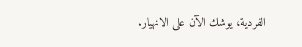الفردية، يوشك الآن على الانهيار.